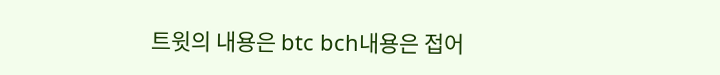트윗의 내용은 btc bch내용은 접어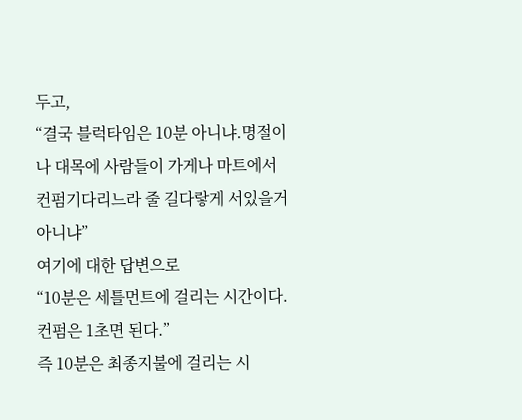두고,
“결국 블럭타임은 10분 아니냐.명절이나 대목에 사람들이 가게나 마트에서 컨펌기다리느라 줄 길다랗게 서있을거 아니냐”
여기에 대한 답변으로
“10분은 세틀먼트에 걸리는 시간이다.컨펌은 1초면 된다.”
즉 10분은 최종지불에 걸리는 시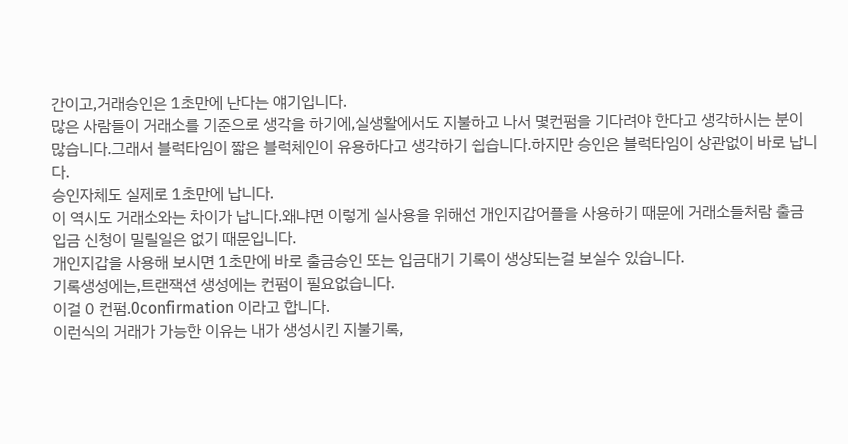간이고,거래승인은 1초만에 난다는 얘기입니다.
많은 사람들이 거래소를 기준으로 생각을 하기에,실생활에서도 지불하고 나서 몇컨펌을 기다려야 한다고 생각하시는 분이 많습니다.그래서 블럭타임이 짧은 블럭체인이 유용하다고 생각하기 쉽습니다.하지만 승인은 블럭타임이 상관없이 바로 납니다.
승인자체도 실제로 1초만에 납니다.
이 역시도 거래소와는 차이가 납니다.왜냐면 이렇게 실사용을 위해선 개인지갑어플을 사용하기 때문에 거래소들처람 출금 입금 신청이 밀릴일은 없기 때문입니다.
개인지갑을 사용해 보시면 1초만에 바로 출금승인 또는 입금대기 기록이 생상되는걸 보실수 있습니다.
기록생성에는,트랜잭션 생성에는 컨펌이 필요없습니다.
이걸 0 컨펌.0confirmation 이라고 합니다.
이런식의 거래가 가능한 이유는 내가 생성시킨 지불기록,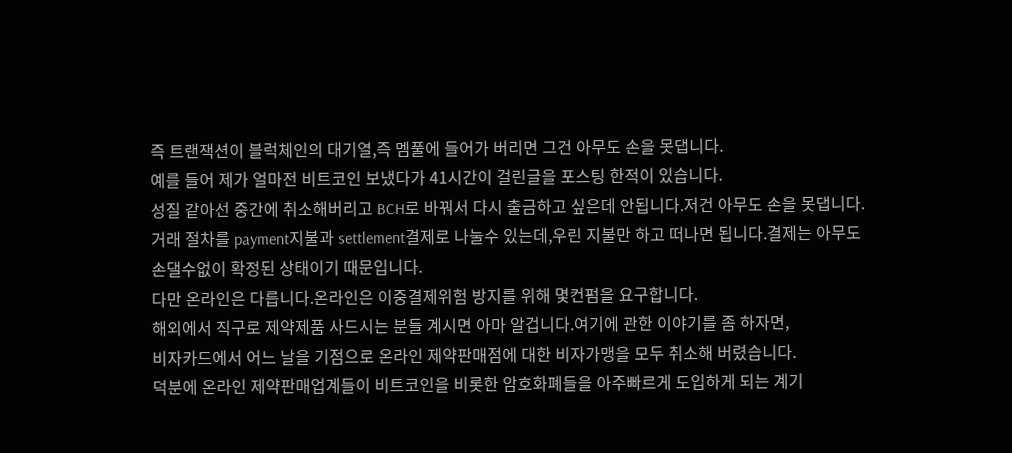즉 트랜잭션이 블럭체인의 대기열,즉 멤풀에 들어가 버리면 그건 아무도 손을 못댑니다.
예를 들어 제가 얼마전 비트코인 보냈다가 41시간이 걸린글을 포스팅 한적이 있습니다.
성질 같아선 중간에 취소해버리고 BCH로 바꿔서 다시 출금하고 싶은데 안됩니다.저건 아무도 손을 못댑니다.
거래 절차를 payment지불과 settlement결제로 나눌수 있는데,우린 지불만 하고 떠나면 됩니다.결제는 아무도 손댈수없이 확정된 상태이기 때문입니다.
다만 온라인은 다릅니다.온라인은 이중결제위험 방지를 위해 몇컨펌을 요구합니다.
해외에서 직구로 제약제품 사드시는 분들 계시면 아마 알겁니다.여기에 관한 이야기를 좀 하자면,
비자카드에서 어느 날을 기점으로 온라인 제약판매점에 대한 비자가맹을 모두 취소해 버렸습니다.
덕분에 온라인 제약판매업계들이 비트코인을 비롯한 암호화폐들을 아주빠르게 도입하게 되는 계기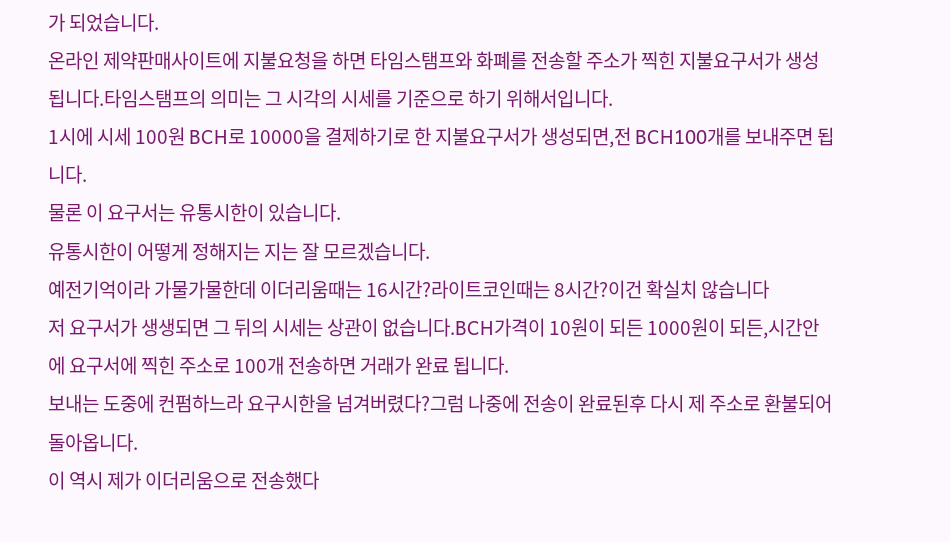가 되었습니다.
온라인 제약판매사이트에 지불요청을 하면 타임스탬프와 화폐를 전송할 주소가 찍힌 지불요구서가 생성됩니다.타임스탬프의 의미는 그 시각의 시세를 기준으로 하기 위해서입니다.
1시에 시세 100원 BCH로 10000을 결제하기로 한 지불요구서가 생성되면,전 BCH100개를 보내주면 됩니다.
물론 이 요구서는 유통시한이 있습니다.
유통시한이 어떻게 정해지는 지는 잘 모르겠습니다.
예전기억이라 가물가물한데 이더리움때는 16시간?라이트코인때는 8시간?이건 확실치 않습니다
저 요구서가 생생되면 그 뒤의 시세는 상관이 없습니다.BCH가격이 10원이 되든 1000원이 되든,시간안에 요구서에 찍힌 주소로 100개 전송하면 거래가 완료 됩니다.
보내는 도중에 컨펌하느라 요구시한을 넘겨버렸다?그럼 나중에 전송이 완료된후 다시 제 주소로 환불되어 돌아옵니다.
이 역시 제가 이더리움으로 전송했다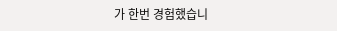가 한번 경험했습니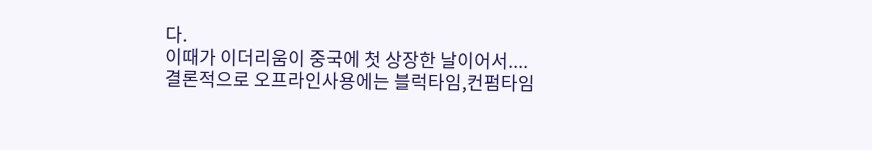다.
이때가 이더리움이 중국에 첫 상장한 날이어서....
결론적으로 오프라인사용에는 블럭타임,컨펌타임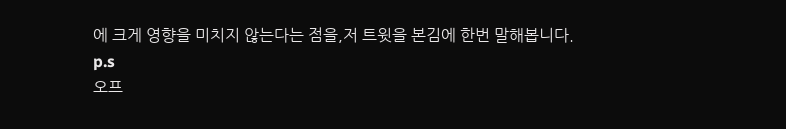에 크게 영향을 미치지 않는다는 점을,저 트윗을 본김에 한번 말해봅니다.
p.s
오프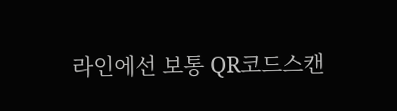라인에선 보통 QR코드스캔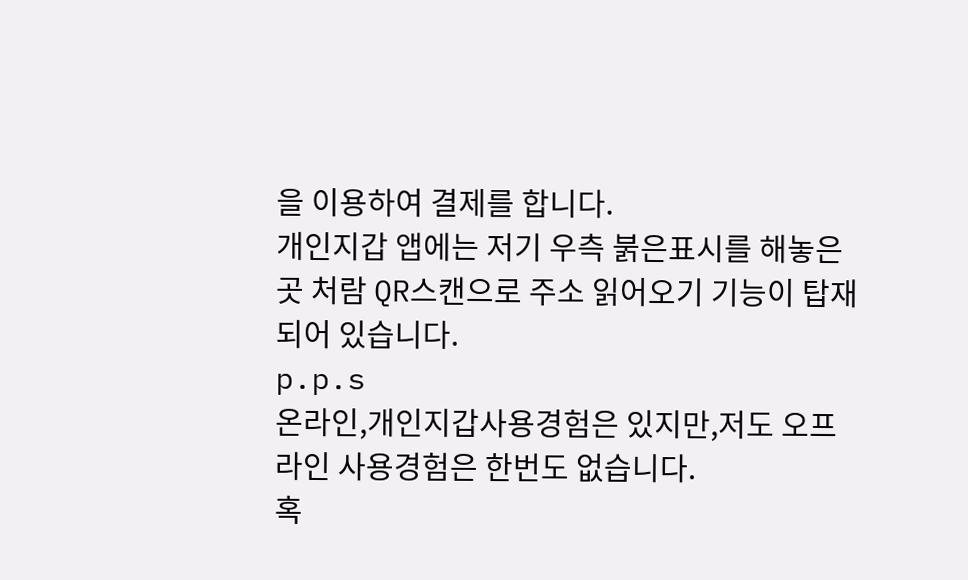을 이용하여 결제를 합니다.
개인지갑 앱에는 저기 우측 붉은표시를 해놓은 곳 처람 QR스캔으로 주소 읽어오기 기능이 탑재되어 있습니다.
p.p.s
온라인,개인지갑사용경험은 있지만,저도 오프라인 사용경험은 한번도 없습니다.
혹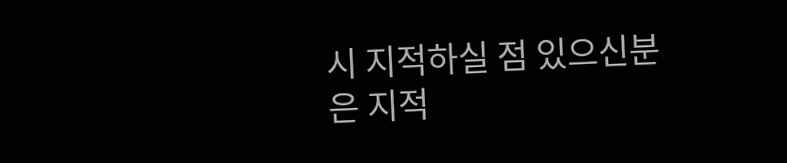시 지적하실 점 있으신분은 지적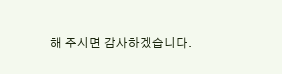해 주시면 감사하겠습니다.